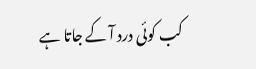کب کوئی درد آ کے جاتا ہے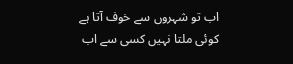اب تو شہروں سے خوف آتا ہے
کوئی ملتا نہیں کسی سے اب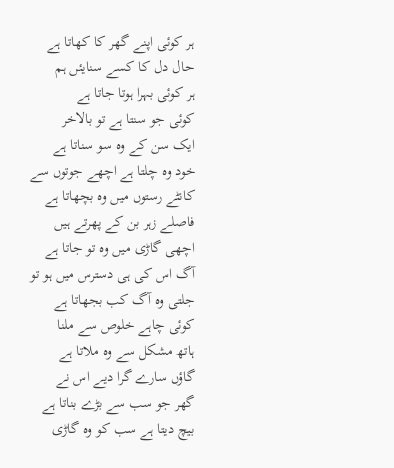ہر کوئی اپنے گھر کا کھاتا ہے
حال دل کا کسے سنایئں ہم
ہر کوئی بہرا ہوتا جاتا ہے
کوئی جو سنتا ہے تو بالاخر
ایک سن کے وہ سو سناتا ہے
خود وہ چلتا ہے اچھے جوتوں سے
کانٹے رستوں میں وہ بچھاتا ہے
فاصلے زہر بن کے پھرتے ہیں
اچھی گاڑی میں وہ تو جاتا ہے
آگ اس کی ہی دسترس میں ہو تو
جلتی وہ آگ کب بجھاتا ہے
کوئی چاہے خلوص سے ملنا
ہاتھ مشکل سے وہ ملاتا ہے
گاؤں سارے گرا دیے اس نے
گھر جو سب سے بڑے بناتا ہے
بیچ دیتا ہے سب کو وه گاڑی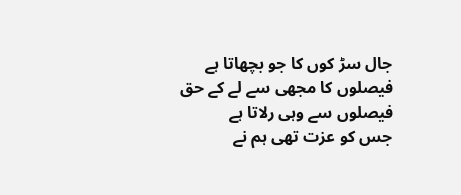جال سڑ کوں کا جو بچھاتا ہے
فیصلوں کا مجھی سے لے کے حق
فیصلوں سے وہی رلاتا ہے
جس کو عزت تھی ہم نے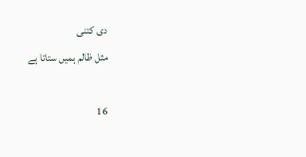دی کتنی
مثل ظالم ہمیں ستاتا ہے

16